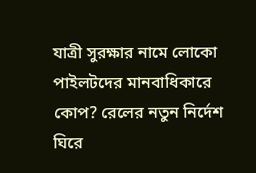যাত্রী সুরক্ষার নামে লোকো পাইলটদের মানবাধিকারে কোপ? রেলের নতুন নির্দেশ ঘিরে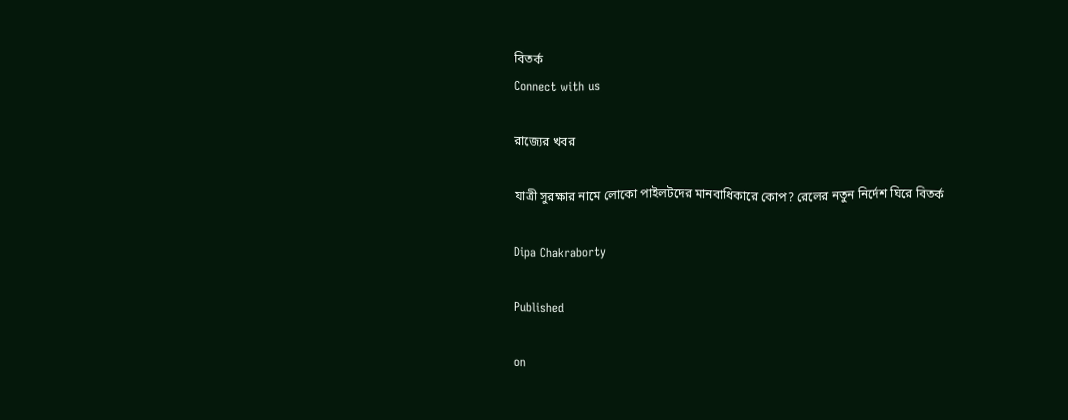বিতর্ক
Connect with us

রাজ্যের খবর

যাত্রী সুরক্ষার নামে লোকো পাইলটদের মানবাধিকারে কোপ? রেলের নতুন নির্দেশ ঘিরে বিতর্ক

Dipa Chakraborty

Published

on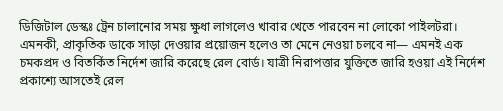ডিজিটাল ডেস্কঃ ট্রেন চালানোর সময় ক্ষুধা লাগলেও খাবার খেতে পারবেন না লোকো পাইলটরা। এমনকী, প্রাকৃতিক ডাকে সাড়া দেওয়ার প্রয়োজন হলেও তা মেনে নেওয়া চলবে না— এমনই এক চমকপ্রদ ও বিতর্কিত নির্দেশ জারি করেছে রেল বোর্ড। যাত্রী নিরাপত্তার যুক্তিতে জারি হওয়া এই নির্দেশ প্রকাশ্যে আসতেই রেল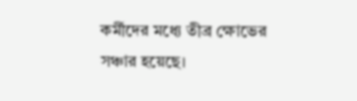কর্মীদের মধ্যে তীব্র ক্ষোভের সঞ্চার হয়েছে।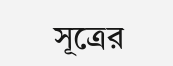সূত্রের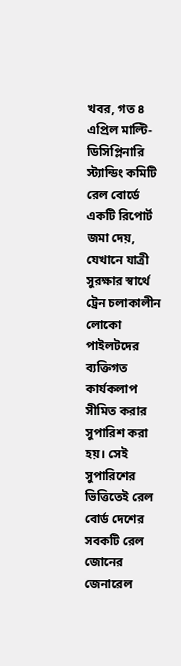খবর, গত ৪ এপ্রিল মাল্টি-ডিসিপ্লিনারি স্ট্যান্ডিং কমিটি রেল বোর্ডে একটি রিপোর্ট জমা দেয়, যেখানে যাত্রী সুরক্ষার স্বার্থে ট্রেন চলাকালীন লোকো পাইলটদের ব্যক্তিগত কার্যকলাপ সীমিত করার সুপারিশ করা হয়। সেই সুপারিশের ভিত্তিতেই রেল বোর্ড দেশের সবকটি রেল জোনের জেনারেল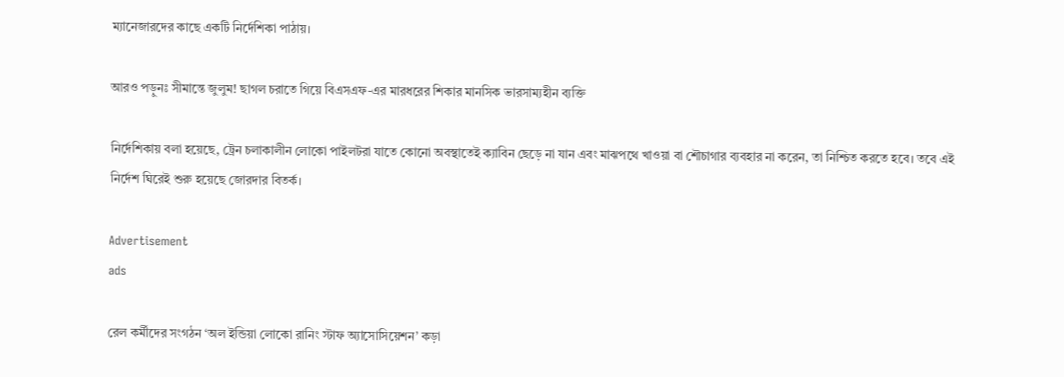ম্যানেজারদের কাছে একটি নির্দেশিকা পাঠায়।

আরও পড়ুনঃ সীমান্তে জুলুম! ছাগল চরাতে গিয়ে বিএসএফ-এর মারধরের শিকার মানসিক ভারসাম্যহীন ব্যক্তি

নির্দেশিকায় বলা হয়েছে, ট্রেন চলাকালীন লোকো পাইলটরা যাতে কোনো অবস্থাতেই ক্যাবিন ছেড়ে না যান এবং মাঝপথে খাওয়া বা শৌচাগার ব্যবহার না করেন, তা নিশ্চিত করতে হবে। তবে এই নির্দেশ ঘিরেই শুরু হয়েছে জোরদার বিতর্ক।

Advertisement
ads

রেল কর্মীদের সংগঠন ‘অল ইন্ডিয়া লোকো রানিং স্টাফ অ্যাসোসিয়েশন’ কড়া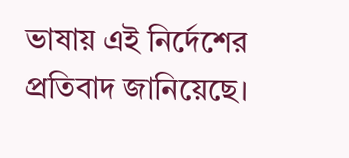ভাষায় এই নির্দেশের প্রতিবাদ জানিয়েছে।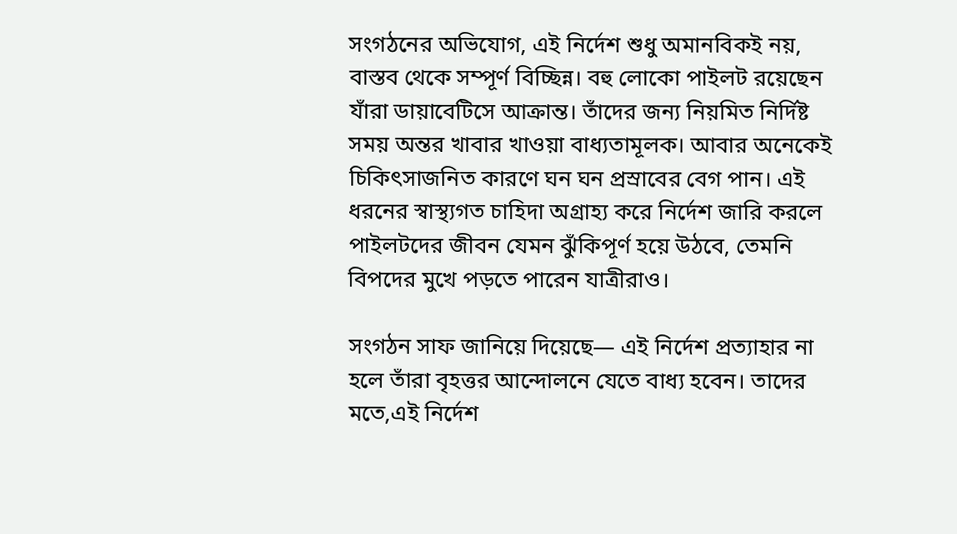সংগঠনের অভিযোগ, এই নির্দেশ শুধু অমানবিকই নয়, বাস্তব থেকে সম্পূর্ণ বিচ্ছিন্ন। বহু লোকো পাইলট রয়েছেন যাঁরা ডায়াবেটিসে আক্রান্ত। তাঁদের জন্য নিয়মিত নির্দিষ্ট সময় অন্তর খাবার খাওয়া বাধ্যতামূলক। আবার অনেকেই চিকিৎসাজনিত কারণে ঘন ঘন প্রস্রাবের বেগ পান। এই ধরনের স্বাস্থ্যগত চাহিদা অগ্রাহ্য করে নির্দেশ জারি করলে পাইলটদের জীবন যেমন ঝুঁকিপূর্ণ হয়ে উঠবে, তেমনি বিপদের মুখে পড়তে পারেন যাত্রীরাও।

সংগঠন সাফ জানিয়ে দিয়েছে— এই নির্দেশ প্রত্যাহার না হলে তাঁরা বৃহত্তর আন্দোলনে যেতে বাধ্য হবেন। তাদের মতে,এই নির্দেশ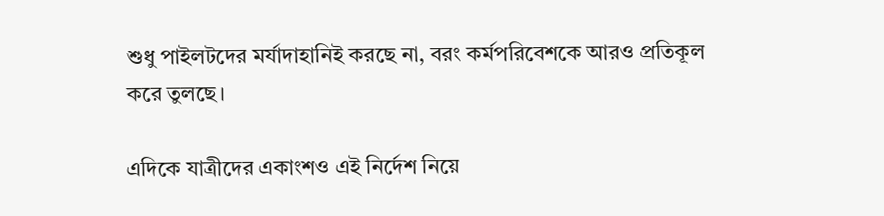শুধু পাইলটদের মর্যাদাহানিই করছে না, বরং কর্মপরিবেশকে আরও প্রতিকূল করে তুলছে।

এদিকে যাত্রীদের একাংশও এই নির্দেশ নিয়ে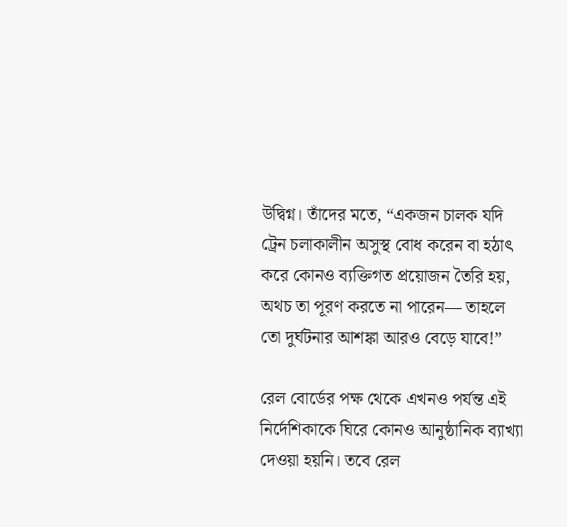উদ্বিগ্ন। তাঁদের মতে, “একজন চালক যদি ট্রেন চলাকালীন অসুস্থ বোধ করেন বা হঠাৎ করে কোনও ব্যক্তিগত প্রয়োজন তৈরি হয়, অথচ তা পূরণ করতে না পারেন— তাহলে তো দুর্ঘটনার আশঙ্কা আরও বেড়ে যাবে!”

রেল বোর্ডের পক্ষ থেকে এখনও পর্যন্ত এই নির্দেশিকাকে ঘিরে কোনও আনুষ্ঠানিক ব্যাখ্যা দেওয়া হয়নি। তবে রেল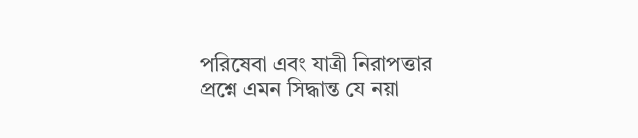পরিষেবা এবং যাত্রী নিরাপত্তার প্রশ্নে এমন সিদ্ধান্ত যে নয়া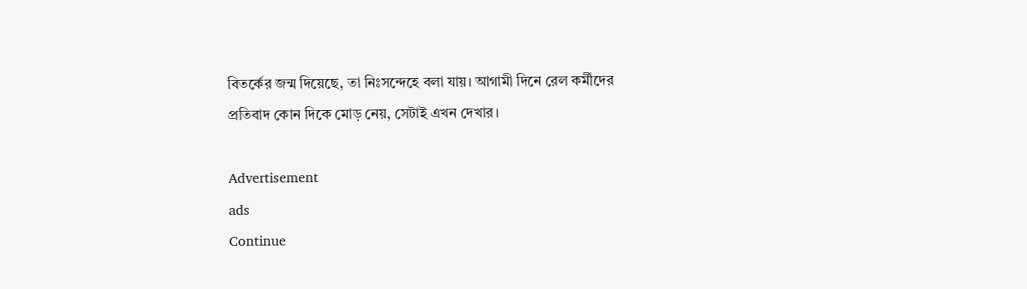বিতর্কের জন্ম দিয়েছে, তা নিঃসন্দেহে বলা যায়। আগামী দিনে রেল কর্মীদের
প্রতিবাদ কোন দিকে মোড় নেয়, সেটাই এখন দেখার।

Advertisement
ads
Continue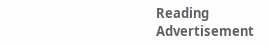Reading
Advertisement